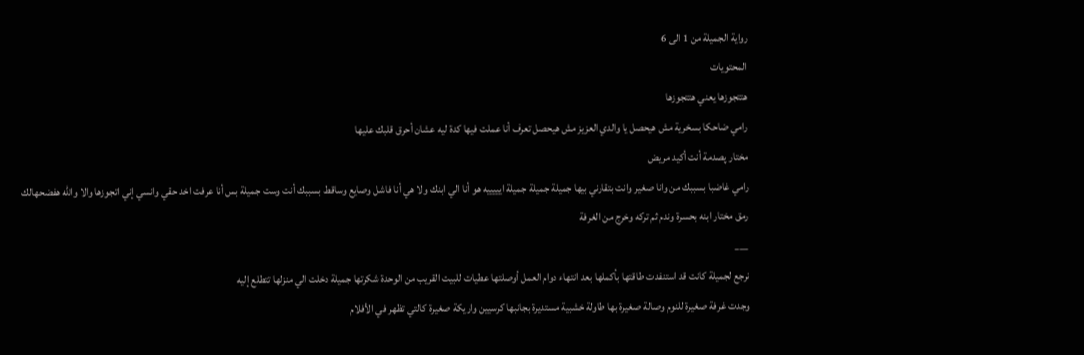رواية الجميلة من 1 الى 6
المحتويات
هتتجوزها يعني هتتجوزها
رامي ضاحكا بسخرية مش هيحصل يا والدي العزيز مش هيحصل تعرف أنا عملت فيها كدة ليه عشان أحرق قلبك عليها
مختار پصدمة أنت أكيد مريض
رامي غاضبا بسببك من وانا صغير وانت بتقارني بيها جميلة جميلة جميلة ايييييه هو أنا الي ابنك ولا هي أنا فاشل وصايع وساقط بسببك أنت وست جميلة بس أنا عرفت اخد حقي وانسي إني اتجوزها والا والله هفضحهالك
رمق مختار ابنه بحسرة وندم ثم تركه وخرج من الغرفة
___
نرجع لجميلة كانت قد استنفدت طاقتها بأكملها بعد انتهاء دوام العمل أوصلتها عطيات للبيت القريب من الوحدة شكرتها جميلة دخلت الي منزلها تتطلع إليه
وجدت غرفة صغيرة للنوم وصالة صغيرة بها طاولة خشبية مستديرة بجانبها كرسيين واريكة صغيرة كالتي تظهر في الأفلام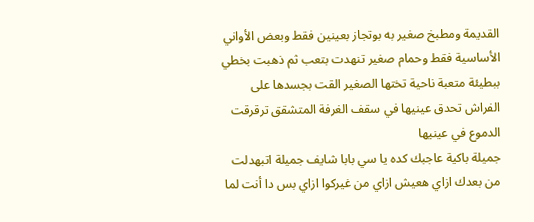القديمة ومطبخ صغير به بوتجاز بعينين فقط وبعض الأواني الأساسية فقط وحمام صغير تنهدت بتعب ثم ذهبت بخطي ببطيئة متعبة ناحية تختها الصغير القت بجسدها على الفراش تحدق عينيها في سقف الغرفة المتشقق ترقرقت الدموع في عينيها
جميلة باكية عاجبك كده يا سي بابا شايف جميلة اتبهدلت من بعدك ازاي هعيش ازاي من غيركوا ازاي بس دا أنت لما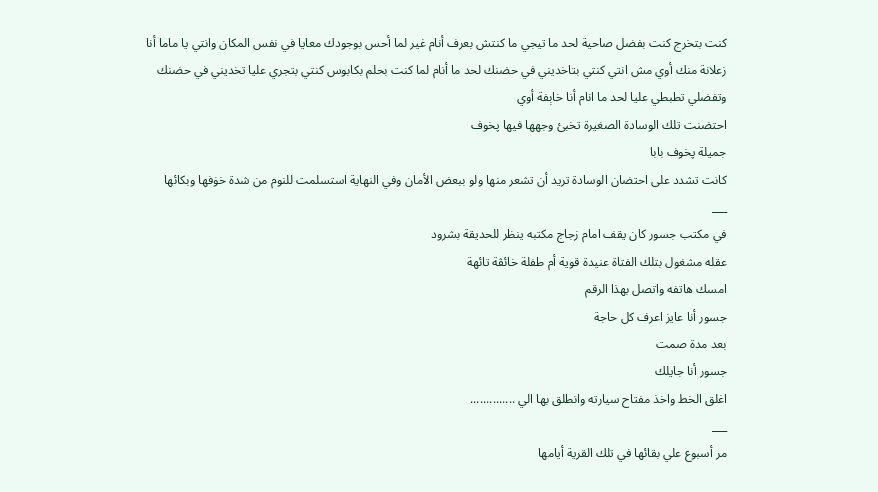كنت بتخرج كنت بفضل صاحية لحد ما تيجي ما كنتش بعرف أنام غير لما أحس بوجودك معايا في نفس المكان وانتي يا ماما أنا زعلانة منك أوي مش انتي كنتي بتاخديني في حضنك لحد ما أنام لما كنت بحلم بكابوس كنتي بتجري عليا تخديني في حضنك وتفضلي تطبطي عليا لحد ما انام أنا خاېفة أوي
احتضنت تلك الوسادة الصغيرة تخبئ وجهها فيها پخوف
جميلة پخوف بابا
كانت تشدد على احتضان الوسادة تريد أن تشعر منها ولو ببعض الأمان وفي النهاية استسلمت للنوم من شدة خۏفها وبكائها
___
في مكتب جسور كان يقف امام زجاج مكتبه ينظر للحديقة بشرود
عقله مشغول بتلك الفتاة عنيدة قوية أم طفلة خائڤة تائهة
امسك هاتفه واتصل بهذا الرقم
جسور أنا عايز اعرف كل حاجة
بعد مدة صمت
جسور أنا جايلك
اغلق الخط واخذ مفتاح سيارته وانطلق بها الي ..............
___
مر أسبوع علي بقائها في تلك القرية أيامها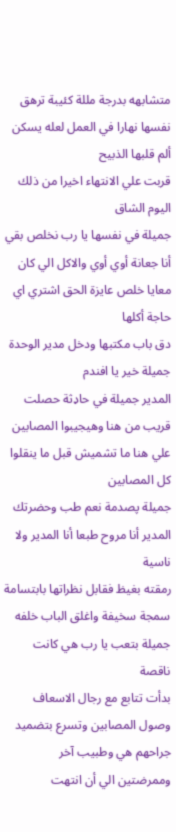متشابهه بدرجة مللة كئيبة ترهق نفسها نهارا في العمل لعله يسكن ألم قلبها الذبيح
قربت علي الانتهاء اخيرا من ذلك اليوم الشاق
جميلة في نفسها يا رب نخلص بقي أنا جعانة أوي أوي والاكل الي كان معايا خلص عايزة الحق اشتري اي حاجة أكلها
دق باب مكتبها ودخل مدير الوحدة
جميلة خير يا افندم
المدير جميلة في حاډثة حصلت قريب من هنا وهيجيبوا المصابين علي هنا ما تشميش قبل ما ينقلوا كل المصابين
جميلة پصدمة نعم طب وحضرتك
المدير أنا مروح طبعا أنا المدير ولا ناسية
رمقته بغيظ فقابل نظراتها بابتسامة سمجة سخيفة واغلق الباب خلفه
جميلة بتعب يا رب هي كانت ناقصة
بدأت تتابع مع رجال الاسعاف وصول المصابين وتسرع بتضميد جراحهم هي وطبيب آخر وممرضتين الي أن انتهت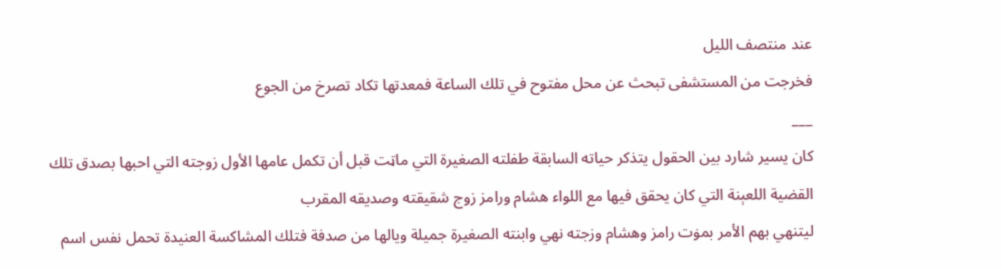عند منتصف الليل
فخرجت من المستشفى تبحث عن محل مفتوح في تلك الساعة فمعدتها تكاد تصرخ من الجوع
___
كان يسير شارد بين الحقول يتذكر حياته السابقة طفلته الصغيرة التي ماټت قبل أن تكمل عامها الأول زوجته التي احبها بصدق تلك القضية اللعېنة التي كان يحقق فيها مع اللواء هشام ورامز زوج شقيقته وصديقه المقرب
ليتنهي بهم الأمر بمۏت رامز وهشام وزجته نهي وابنته الصغيرة جميلة ويالها من صدفة فتلك المشاكسة العنيدة تحمل نفس اسم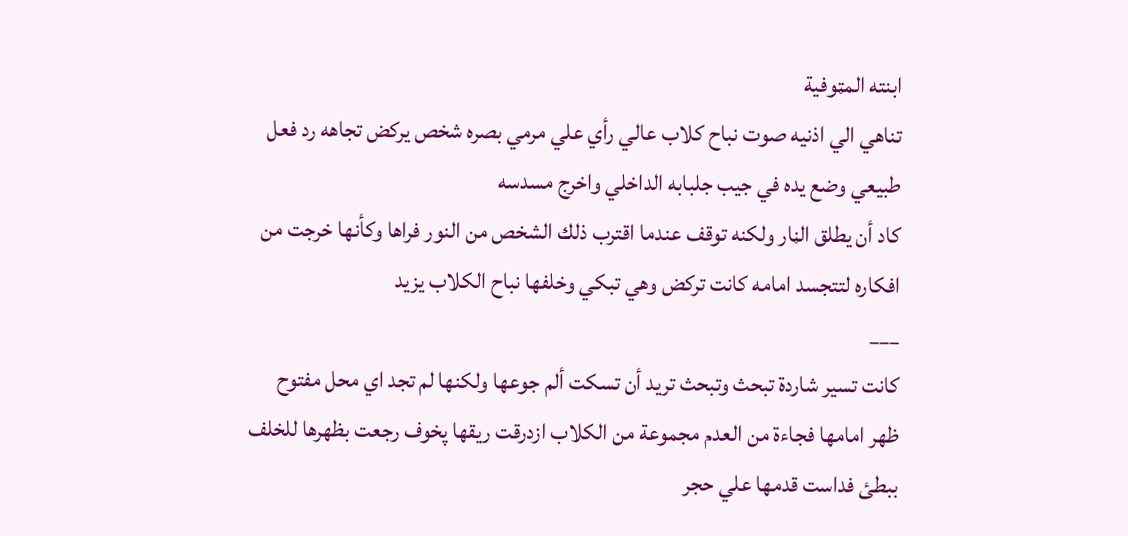ابنته المټوفية
تناهي الي اذنيه صوت نباح كلاب عالي رأي علي مرمي بصره شخص يركض تجاهه رد فعل طبيعي وضع يده في جيب جلبابه الداخلي واخرج مسدسه
كاد أن يطلق الڼار ولكنه توقف عندما اقترب ذلك الشخص من النور فراها وكأنها خرجت من افكاره لتتجسد امامه كانت تركض وهي تبكي وخلفها نباح الكلاب يزيد
___
كانت تسير شاردة تبحث وتبحث تريد أن تسكت ألم جوعها ولكنها لم تجد اي محل مفتوح ظهر امامها فجاءة من العدم مجموعة من الكلاب ازدرقت ريقها پخوف رجعت بظهرها للخلف ببطئ فداست قدمها علي حجر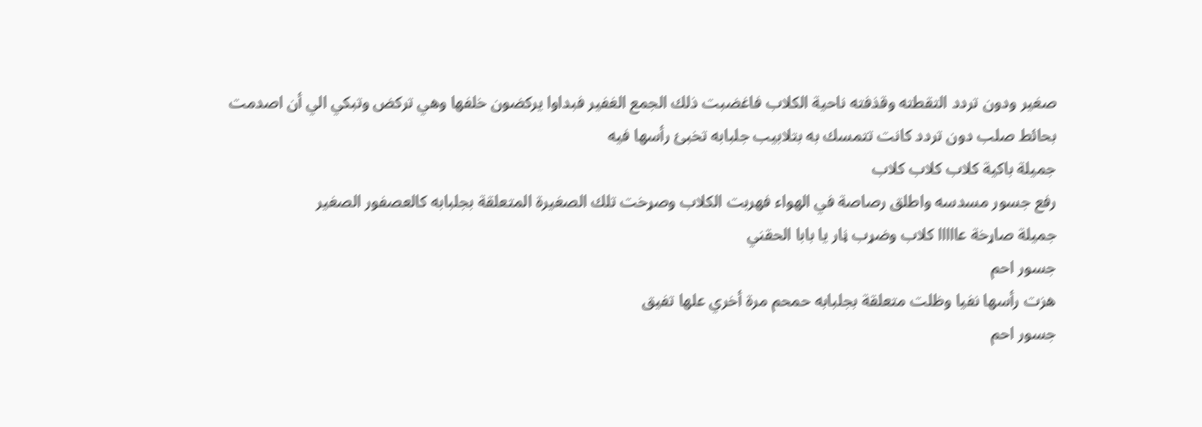صغير ودون تردد التقطته وقذفته ناحية الكلاب فاغضبت ذلك الجمع الغفير فبداوا يركضون خلفها وهي تركض وتبكي الي أن اصدمت بحائط صلب دون تردد كانت تتمسك به بتلابيب جلبابه تخبئ رأسها فيه
جميلة باكية كلاب كلاب كلاب
رفع جسور مسدسه واطلق رصاصة في الهواء فهربت الكلاب وصړخت تلك الصغيرة المتعلقة بجلبابه كالعصفور الصغير
جميلة صاړخة عااااا كلاب وضړب ڼار يا بابا الحقني
جسور احم
هزت رأسها نفيا وظلت متعلقة بجلبابه حمحم مرة أخري علها تفيق
جسور احم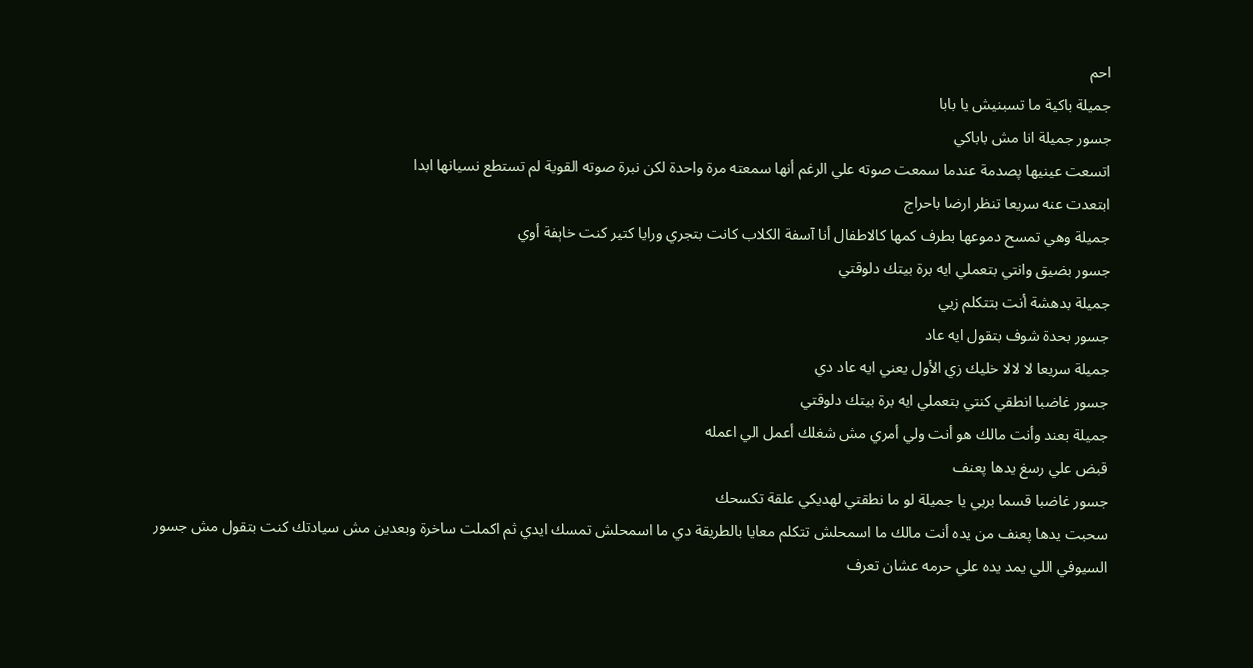احم
جميلة باكية ما تسبنيش يا بابا
جسور جميلة انا مش باباكي
اتسعت عينيها پصدمة عندما سمعت صوته علي الرغم أنها سمعته مرة واحدة لكن نبرة صوته القوية لم تستطع نسيانها ابدا
ابتعدت عنه سريعا تنظر ارضا باحراج
جميلة وهي تمسح دموعها بطرف كمها كالاطفال أنا آسفة الكلاب كانت بتجري ورايا كتير كنت خاېفة أوي
جسور بضيق وانتي بتعملي ايه برة بيتك دلوقتي
جميلة بدهشة أنت بتتكلم زيي
جسور بحدة شوف بتقول ايه عاد
جميلة سريعا لا لالا خليك زي الأول يعني ايه عاد دي
جسور غاضبا انطقي كنتي بتعملي ايه برة بيتك دلوقتي
جميلة بعند وأنت مالك هو أنت ولي أمري مش شغلك أعمل الي اعمله
قبض علي رسغ يدها پعنف
جسور غاضبا قسما بربي يا جميلة لو ما نطقتي لهديكي علقة تكسحك
سحبت يدها پعنف من يده أنت مالك ما اسمحلش تتكلم معايا بالطريقة دي ما اسمحلش تمسك ايدي ثم اكملت ساخرة وبعدين مش سيادتك كنت بتقول مش جسور السيوفي اللي يمد يده علي حرمه عشان تعرف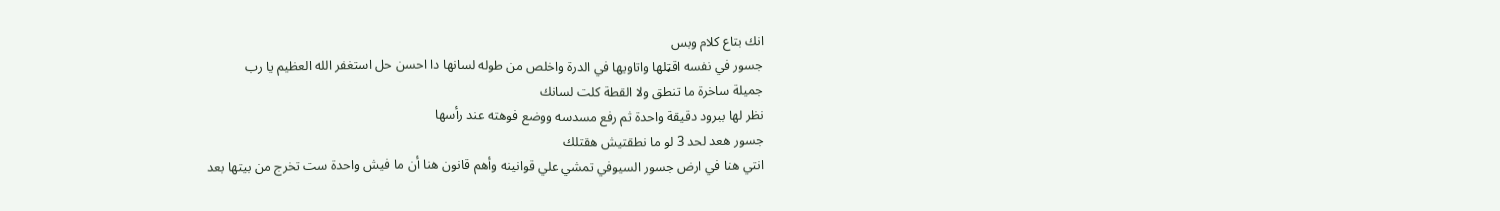انك بتاع كلام وبس
جسور في نفسه اقټلها واتاويها في الدرة واخلص من طوله لسانها دا احسن حل استغفر الله العظيم يا رب
جميلة ساخرة ما تنطق ولا القطة كلت لسانك
نظر لها ببرود دقيقة واحدة ثم رفع مسدسه ووضع فوهته عند رأسها
جسور هعد لحد 3 لو ما نطقتيش ھقتلك
انتي هنا في ارض جسور السيوفي تمشي علي قوانينه وأهم قانون هنا أن ما فيش واحدة ست تخرج من بيتها بعد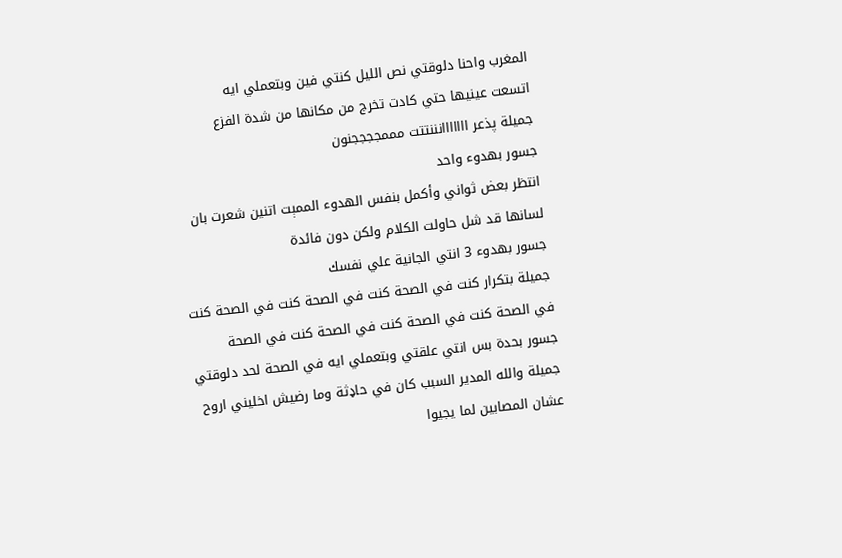المغرب واحنا دلوقتي نص الليل كنتي فين وبتعملي ايه
اتسعت عينيها حتي كادت تخرج من مكانها من شدة الفزع
جميلة پذعر ااااااانننتتت مممججججنون
جسور بهدوء واحد
انتظر بعض ثواني وأكمل بنفس الهدوء الممېت اتنين شعرت بان لسانها قد شل حاولت الكلام ولكن دون فائدة
جسور بهدوء 3 انتي الجانية علي نفسك
جميلة بتكرار كنت في الصحة كنت في الصحة كنت في الصحة كنت في الصحة كنت في الصحة كنت في الصحة كنت في الصحة
جسور بحدة بس انتي علقتي وبتعملي ايه في الصحة لحد دلوقتي
جميلة والله المدير السبب كان في حاډثة وما رضيش اخليني اروح عشان المصابين لما يجيوا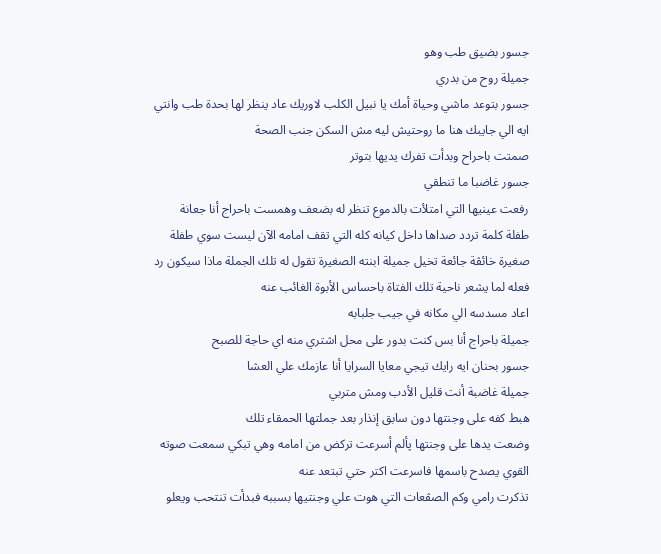جسور بضيق طب وهو
جميلة روح من بدري
جسور بتوعد ماشي وحياة أمك يا نبيل الكلب لاوريك عاد ينظر لها بحدة طب وانتي ايه الي جايبك هنا ما روحتيش ليه مش السكن جنب الصحة
صمتت باحراح وبدأت تفرك يديها بتوتر
جسور غاضبا ما تنطقي
رفعت عينيها التي امتلأت بالدموع تنظر له بضعف وهمست باحراج أنا جعانة
طفلة كلمة تردد صداها داخل كيانه كله التي تقف امامه الآن ليست سوي طفلة صغيرة خائڤة جائعة تخيل جميلة ابنته الصغيرة تقول له تلك الجملة ماذا سيكون رد فعله لما يشعر ناحية تلك الفتاة باحساس الأبوة الغائب عنه
اعاد مسدسه الي مكانه في جيب جلبابه
جميلة باحراج أنا بس كنت بدور على محل اشتري منه اي حاجة للصبح
جسور بحنان ايه رايك تيجي معايا السرايا أنا عازمك علي العشا
جميلة غاضبة أنت قليل الأدب ومش متربي
هبط كفه على وجنتها دون سابق إنذار بعد جملتها الحمقاء تلك
وضعت يدها على وجنتها پألم أسرعت تركض من امامه وهي تبكي سمعت صوته القوي يصدح باسمها فاسرعت اكتر حتي تبتعد عنه
تذكرت رامي وكم الصڤعات التي هوت علي وجنتيها بسببه فبدأت تنتحب ويعلو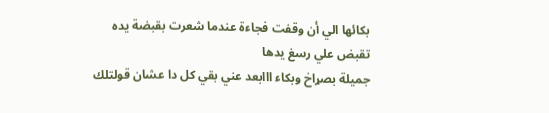بكائها الي أن وقفت فجاءة عندما شعرت بقبضة يده تقبض علي رسغ يدها
جميلة بصړاخ وبكاء ااابعد عني بقي كل دا عشان قولتلك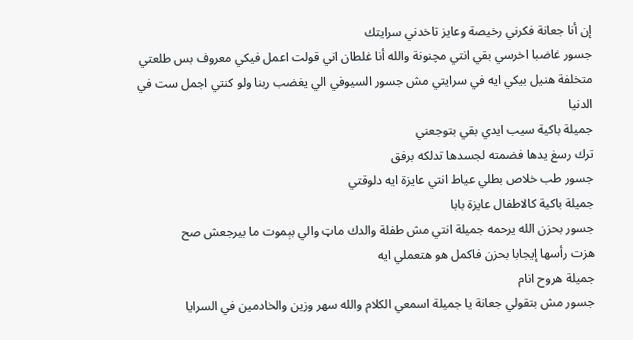إن أنا جعانة فكرني رخيصة وعايز تاخدني سرايتك
جسور غاضبا اخرسي بقي انتي مچنونة والله أنا غلطان اني قولت اعمل فيكي معروف بس طلعتي متخلفة هنيل بيكي ايه في سرايتي مش جسور السيوفي الي يغضب ربنا ولو كنتي اجمل ست في الدنيا
جميلة باكية سيب ايدي بقي بتوجعني
ترك رسغ يدها فضمته لجسدها تدلكه برفق
جسور طب خلاص بطلي عياط انتي عايزة ايه دلوقتي
جميلة باكية كالاطفال عايزة بابا
جسور بحزن الله يرحمه جميلة انتي مش طفلة والدك ماټ والي بېموت ما بيرجعش صح
هزت رأسها إيجابا بحزن فاكمل هو هتعملي ايه
جميلة هروح انام
جسور مش بتقولي جعانة يا جميلة اسمعي الكلام والله سهر وزين والخادمين في السرايا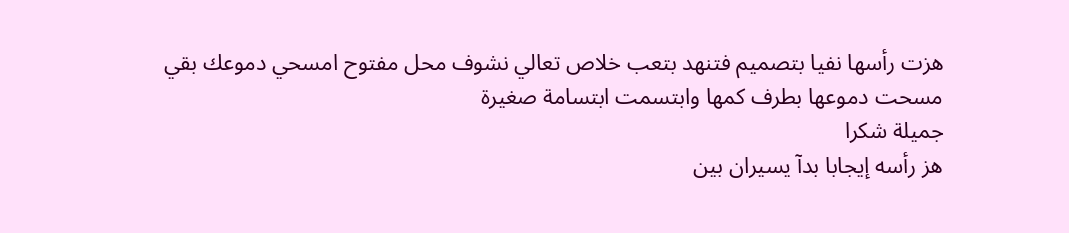هزت رأسها نفيا بتصميم فتنهد بتعب خلاص تعالي نشوف محل مفتوح امسحي دموعك بقي
مسحت دموعها بطرف كمها وابتسمت ابتسامة صغيرة
جميلة شكرا
هز رأسه إيجابا بدآ يسيران بين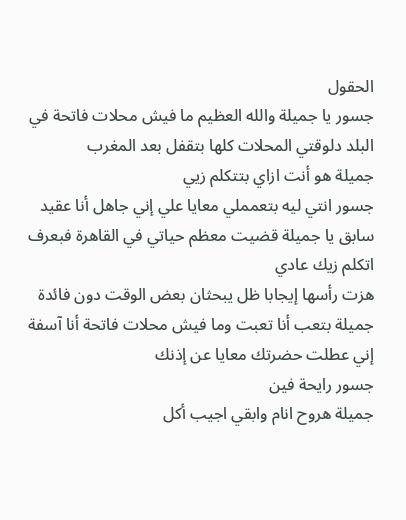الحقول
جسور يا جميلة والله العظيم ما فيش محلات فاتحة في البلد دلوقتي المحلات كلها بتقفل بعد المغرب
جميلة هو أنت ازاي بتتكلم زيي
جسور انتي ليه بتعمملي معايا علي إني جاهل أنا عقيد سابق يا جميلة قضيت معظم حياتي في القاهرة فبعرف اتكلم زيك عادي
هزت رأسها إيجابا ظل يبحثان بعض الوقت دون فائدة
جميلة بتعب أنا تعبت وما فيش محلات فاتحة أنا آسفة إني عطلت حضرتك معايا عن إذنك
جسور رايحة فين
جميلة هروح انام وابقي اجيب أكل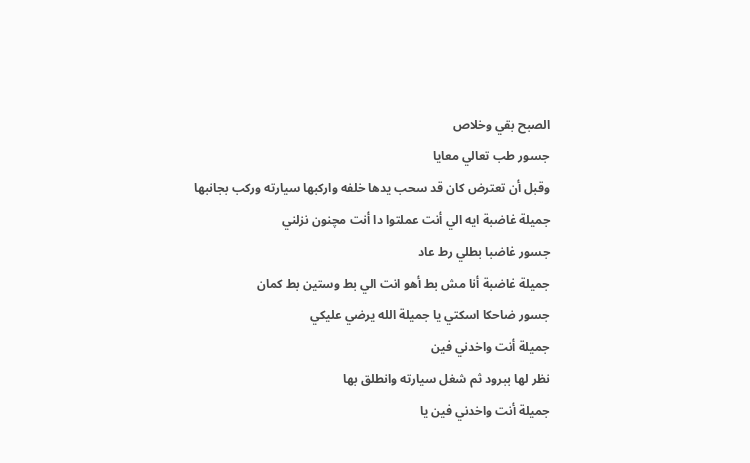الصبح بقي وخلاص
جسور طب تعالي معايا
وقبل أن تعترض كان قد سحب يدها خلفه واركبها سيارته وركب بجانبها
جميلة غاضبة ايه الي أنت عملتوا دا أنت مچنون نزلني
جسور غاضبا بطلي رط عاد
جميلة غاضبة أنا مش بط أهو انت الي بط وستين بط كمان
جسور ضاحكا اسكتي يا جميلة الله يرضي عليكي
جميلة أنت واخدني فين
نظر لها ببرود ثم شغل سيارته وانطلق بها
جميلة أنت واخدني فين يا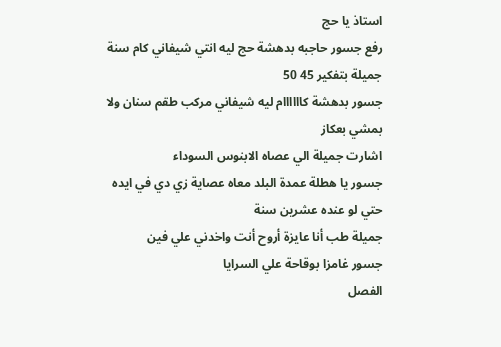استاذ يا حج
رفع جسور حاجبه بدهشة حج ليه انتي شيفاني كام سنة
جميلة بتفكير 45 50
جسور بدهشة كاااااام ليه شيفاني مركب طقم سنان ولا بمشي بعكاز
اشارت جميلة الي عصاه الابنوس السوداء
جسور يا هطلة عمدة البلد معاه عصاية زي دي في ايده حتي لو عنده عشرين سنة
جميلة طب أنا عايزة أروح أنت واخدني علي فين
جسور غامزا بوقاحة علي السرايا
الفصل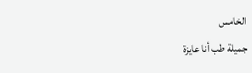الخامس
جميلة طب أنا عايزة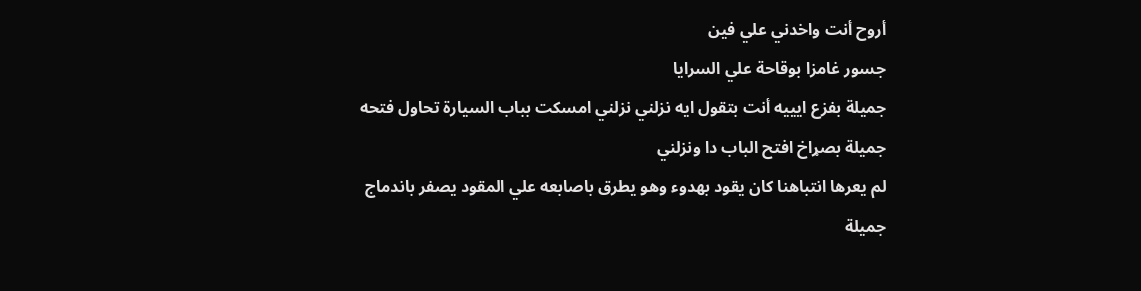أروح أنت واخدني علي فين
جسور غامزا بوقاحة علي السرايا
جميلة بفزع ايييه أنت بتقول ايه نزلني نزلني امسكت بباب السيارة تحاول فتحه
جميلة بصړاخ افتح الباب دا ونزلني
لم يعرها انتباهنا كان يقود بهدوء وهو يطرق باصابعه علي المقود يصفر باندماج
جميلة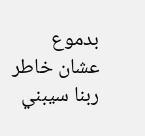بدموع عشان خاطر ربنا سيبني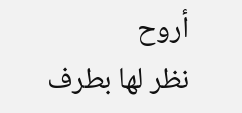أروح
نظر لها بطرف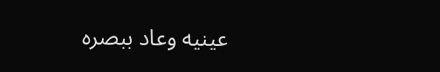عينيه وعاد ببصره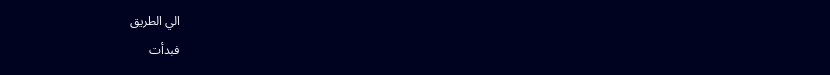الي الطريق
فبدأت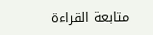متابعة القراءة